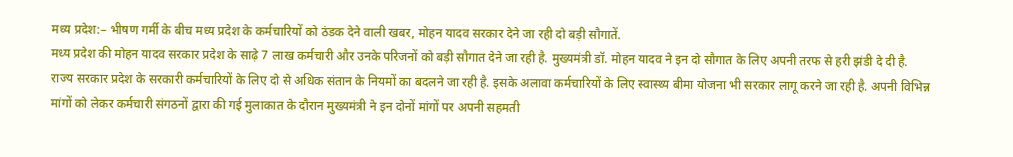मध्य प्रदेश:– भीषण गर्मी के बीच मध्य प्रदेश के कर्मचारियों को ठंडक देने वाली खबर, मोहन यादव सरकार देने जा रही दो बड़ी सौगातें.
मध्य प्रदेश की मोहन यादव सरकार प्रदेश के साढ़े 7 लाख कर्मचारी और उनके परिजनों को बड़ी सौगात देने जा रही है. मुख्यमंत्री डॉ. मोहन यादव ने इन दो सौगात के लिए अपनी तरफ से हरी झंडी दे दी है. राज्य सरकार प्रदेश के सरकारी कर्मचारियों के लिए दो से अधिक संतान के नियमों का बदलने जा रही है. इसके अलावा कर्मचारियों के लिए स्वास्थ्य बीमा योजना भी सरकार लागू करने जा रही है. अपनी विभिन्न मांगों को लेकर कर्मचारी संगठनों द्वारा की गई मुलाकात के दौरान मुख्यमंत्री ने इन दोनों मांगों पर अपनी सहमती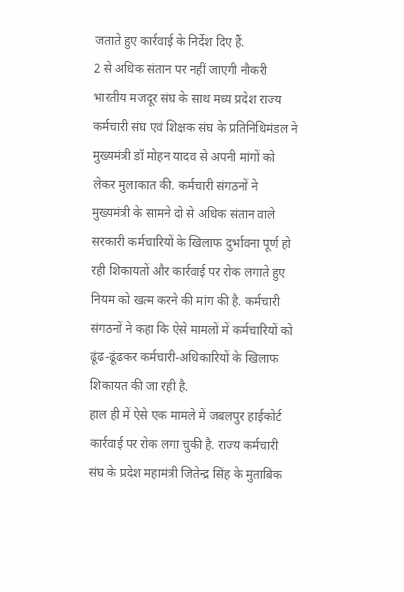जताते हुए कार्रवाई के निर्देश दिए हैं.
2 से अधिक संतान पर नहीं जाएगी नौकरी
भारतीय मजदूर संघ के साथ मध्य प्रदेश राज्य कर्मचारी संघ एवं शिक्षक संघ के प्रतिनिधिमंडल ने मुख्यमंत्री डॉ मोहन यादव से अपनी मांगों को लेकर मुलाकात की. कर्मचारी संगठनों ने मुख्यमंत्री के सामने दो से अधिक संतान वाले सरकारी कर्मचारियों के खिलाफ दुर्भावना पूर्ण हो रही शिकायतों और कार्रवाई पर रोक लगाते हुए नियम को खत्म करने की मांग की है. कर्मचारी संगठनों ने कहा कि ऐसे मामलों में कर्मचारियों को ढूंढ-ढूंढकर कर्मचारी-अधिकारियों के खिलाफ शिकायत की जा रही है.
हाल ही में ऐसे एक मामले में जबलपुर हाईकोर्ट कार्रवाई पर रोक लगा चुकी है. राज्य कर्मचारी संघ के प्रदेश महामंत्री जितेन्द्र सिंह के मुताबिक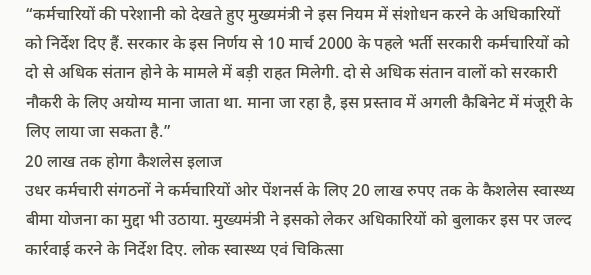“कर्मचारियों की परेशानी को देखते हुए मुख्यमंत्री ने इस नियम में संशोधन करने के अधिकारियों को निर्देश दिए हैं. सरकार के इस निर्णय से 10 मार्च 2000 के पहले भर्ती सरकारी कर्मचारियों को दो से अधिक संतान होने के मामले में बड़ी राहत मिलेगी. दो से अधिक संतान वालों को सरकारी नौकरी के लिए अयोग्य माना जाता था. माना जा रहा है, इस प्रस्ताव में अगली कैबिनेट में मंजूरी के लिए लाया जा सकता है.”
20 लाख तक होगा कैशलेस इलाज
उधर कर्मचारी संगठनों ने कर्मचारियों ओर पेंशनर्स के लिए 20 लाख रुपए तक के कैशलेस स्वास्थ्य बीमा योजना का मुद्दा भी उठाया. मुख्यमंत्री ने इसको लेकर अधिकारियों को बुलाकर इस पर जल्द कार्रवाई करने के निर्देश दिए. लोक स्वास्थ्य एवं चिकित्सा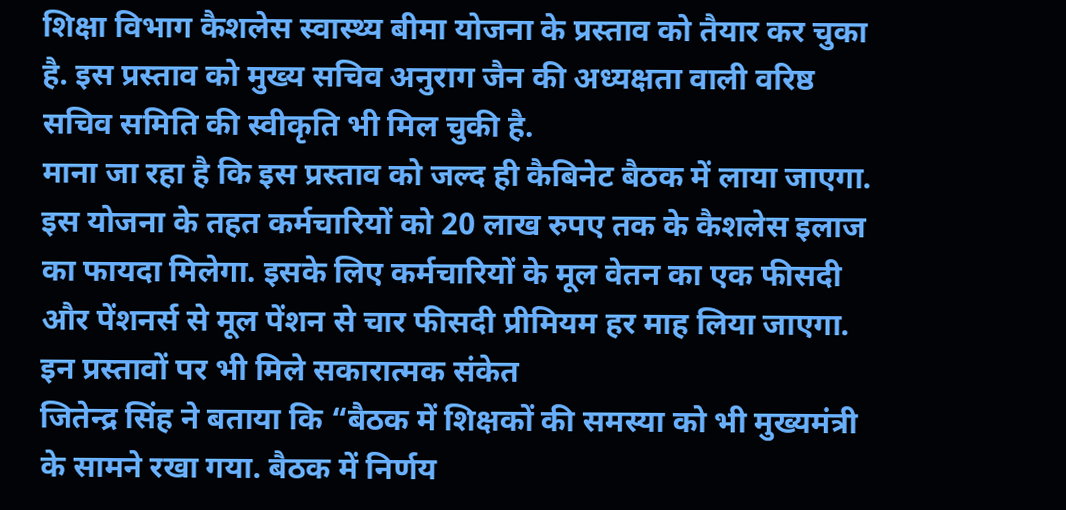शिक्षा विभाग कैशलेस स्वास्थ्य बीमा योजना के प्रस्ताव को तैयार कर चुका है. इस प्रस्ताव को मुख्य सचिव अनुराग जैन की अध्यक्षता वाली वरिष्ठ सचिव समिति की स्वीकृति भी मिल चुकी है.
माना जा रहा है कि इस प्रस्ताव को जल्द ही कैबिनेट बैठक में लाया जाएगा. इस योजना के तहत कर्मचारियों को 20 लाख रुपए तक के कैशलेस इलाज का फायदा मिलेगा. इसके लिए कर्मचारियों के मूल वेतन का एक फीसदी और पेंशनर्स से मूल पेंशन से चार फीसदी प्रीमियम हर माह लिया जाएगा.
इन प्रस्तावों पर भी मिले सकारात्मक संकेत
जितेन्द्र सिंह ने बताया कि “बैठक में शिक्षकों की समस्या को भी मुख्यमंत्री के सामने रखा गया. बैठक में निर्णय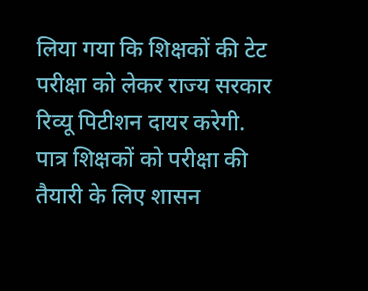लिया गया कि शिक्षकों की टेट परीक्षा को लेकर राज्य सरकार रिव्यू पिटीशन दायर करेगी.
पात्र शिक्षकों को परीक्षा की तैयारी के लिए शासन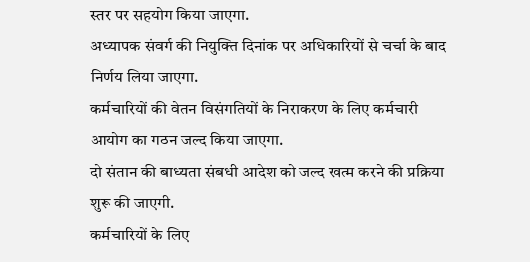स्तर पर सहयोग किया जाएगा.
अध्यापक संवर्ग की नियुक्ति दिनांक पर अधिकारियों से चर्चा के बाद निर्णय लिया जाएगा.
कर्मचारियों की वेतन विसंगतियों के निराकरण के लिए कर्मचारी आयोग का गठन जल्द किया जाएगा.
दो संतान की बाध्यता संबधी आदेश को जल्द खत्म करने की प्रक्रिया शुरू की जाएगी.
कर्मचारियों के लिए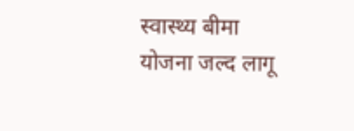स्वास्थ्य बीमा योजना जल्द लागू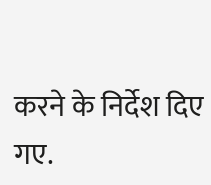करने के निर्देश दिए गए.